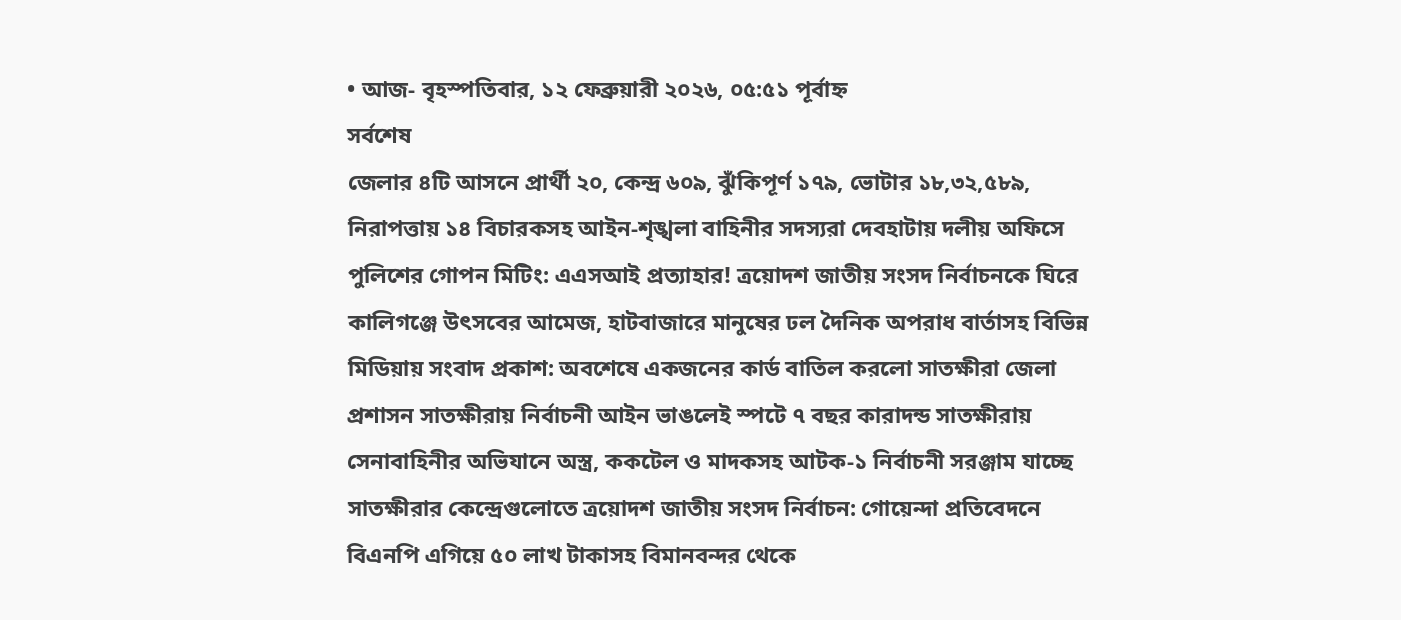• আজ- বৃহস্পতিবার, ১২ ফেব্রুয়ারী ২০২৬, ০৫:৫১ পূর্বাহ্ন
সর্বশেষ
জেলার ৪টি আসনে প্রার্থী ২০, কেন্দ্র ৬০৯, ঝুঁকিপূর্ণ ১৭৯, ভোটার ১৮,৩২,৫৮৯, নিরাপত্তায় ১৪ বিচারকসহ আইন-শৃঙ্খলা বাহিনীর সদস্যরা দেবহাটায় দলীয় অফিসে পুলিশের গোপন মিটিং: এএসআই প্রত্যাহার! ত্রয়োদশ জাতীয় সংসদ নির্বাচনকে ঘিরে কালিগঞ্জে উৎসবের আমেজ, হাটবাজারে মানুষের ঢল দৈনিক অপরাধ বার্তাসহ বিভিন্ন মিডিয়ায় সংবাদ প্রকাশ: অবশেষে একজনের কার্ড বাতিল করলো সাতক্ষীরা জেলা প্রশাসন সাতক্ষীরায় নির্বাচনী আইন ভাঙলেই স্পটে ৭ বছর কারাদন্ড সাতক্ষীরায় সেনাবাহিনীর অভিযানে অস্ত্র, ককটেল ও মাদকসহ আটক-১ নির্বাচনী সরঞ্জাম যাচ্ছে সাতক্ষীরার কেন্দ্রেগুলোতে ত্রয়োদশ জাতীয় সংসদ নির্বাচন: গোয়েন্দা প্রতিবেদনে বিএনপি এগিয়ে ৫০ লাখ টাকাসহ বিমানবন্দর থেকে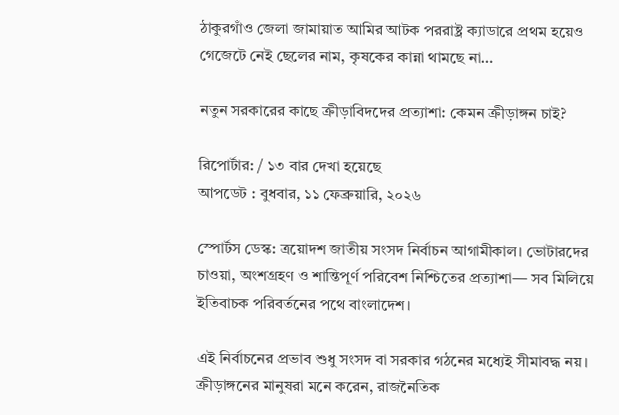ঠাকুরগাঁও জেলা জামায়াত আমির আটক পররাষ্ট্র ক্যাডারে প্রথম হয়েও গেজেটে নেই ছেলের নাম, কৃষকের কান্না থামছে না…

নতুন সরকারের কাছে ক্রীড়াবিদদের প্রত্যাশা: কেমন ক্রীড়াঙ্গন চাই?

রিপোর্টার: / ১৩ বার দেখা হয়েছে
আপডেট : বুধবার, ১১ ফেব্রুয়ারি, ২০২৬

স্পোর্টস ডেস্ক: ত্রয়োদশ জাতীয় সংসদ নির্বাচন আগামীকাল। ভোটারদের চাওয়া, অংশগ্রহণ ও শান্তিপূর্ণ পরিবেশ নিশ্চিতের প্রত্যাশা— সব মিলিয়ে ইতিবাচক পরিবর্তনের পথে বাংলাদেশ।

এই নির্বাচনের প্রভাব শুধু সংসদ বা সরকার গঠনের মধ্যেই সীমাবদ্ধ নয়। ক্রীড়াঙ্গনের মানুষরা মনে করেন, রাজনৈতিক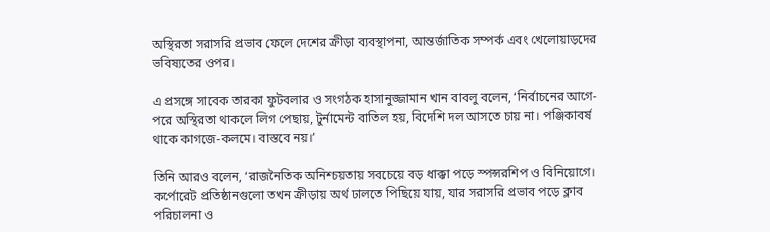অস্থিরতা সরাসরি প্রভাব ফেলে দেশের ক্রীড়া ব্যবস্থাপনা, আন্তর্জাতিক সম্পর্ক এবং খেলোয়াড়দের ভবিষ্যতের ওপর।

এ প্রসঙ্গে সাবেক তারকা ফুটবলার ও সংগঠক হাসানুজ্জামান খান বাবলু বলেন, ‘নির্বাচনের আগে-পরে অস্থিরতা থাকলে লিগ পেছায়, টুর্নামেন্ট বাতিল হয়, বিদেশি দল আসতে চায় না। পঞ্জিকাবর্ষ থাকে কাগজে-কলমে। বাস্তবে নয়।’

তিনি আরও বলেন, ‘রাজনৈতিক অনিশ্চয়তায় সবচেয়ে বড় ধাক্কা পড়ে স্পন্সরশিপ ও বিনিয়োগে। কর্পোরেট প্রতিষ্ঠানগুলো তখন ক্রীড়ায় অর্থ ঢালতে পিছিয়ে যায়, যার সরাসরি প্রভাব পড়ে ক্লাব পরিচালনা ও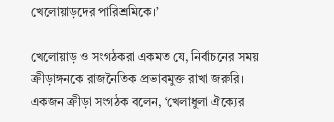খেলোয়াড়দের পারিশ্রমিকে।’

খেলোয়াড় ও সংগঠকরা একমত যে, নির্বাচনের সময় ক্রীড়াঙ্গনকে রাজনৈতিক প্রভাবমুক্ত রাখা জরুরি। একজন ক্রীড়া সংগঠক বলেন, ‘খেলাধুলা ঐক্যের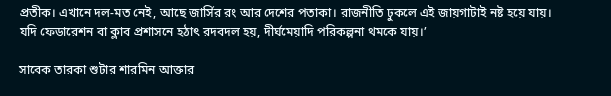প্রতীক। এখানে দল-মত নেই, আছে জার্সির রং আর দেশের পতাকা। রাজনীতি ঢুকলে এই জায়গাটাই নষ্ট হয়ে যায়। যদি ফেডারেশন বা ক্লাব প্রশাসনে হঠাৎ রদবদল হয়, দীর্ঘমেয়াদি পরিকল্পনা থমকে যায়।’

সাবেক তারকা শুটার শারমিন আক্তার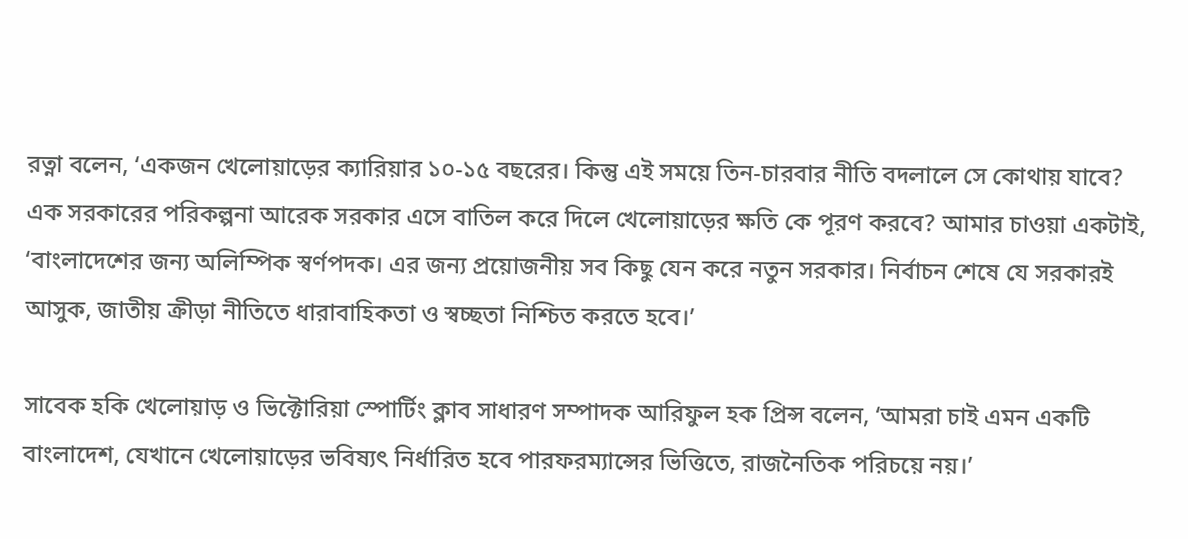রত্না বলেন, ‘একজন খেলোয়াড়ের ক্যারিয়ার ১০-১৫ বছরের। কিন্তু এই সময়ে তিন-চারবার নীতি বদলালে সে কোথায় যাবে? এক সরকারের পরিকল্পনা আরেক সরকার এসে বাতিল করে দিলে খেলোয়াড়ের ক্ষতি কে পূরণ করবে? আমার চাওয়া একটাই, ‘বাংলাদেশের জন্য অলিম্পিক স্বর্ণপদক। এর জন্য প্রয়োজনীয় সব কিছু যেন করে নতুন সরকার। নির্বাচন শেষে যে সরকারই আসুক, জাতীয় ক্রীড়া নীতিতে ধারাবাহিকতা ও স্বচ্ছতা নিশ্চিত করতে হবে।’

সাবেক হকি খেলোয়াড় ও ভিক্টোরিয়া স্পোর্টিং ক্লাব সাধারণ সম্পাদক আরিফুল হক প্রিন্স বলেন, ‘আমরা চাই এমন একটি বাংলাদেশ, যেখানে খেলোয়াড়ের ভবিষ্যৎ নির্ধারিত হবে পারফরম্যান্সের ভিত্তিতে, রাজনৈতিক পরিচয়ে নয়।’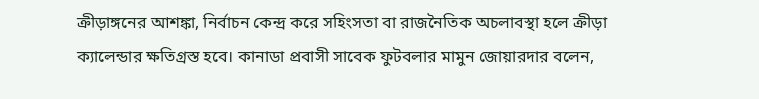ক্রীড়াঙ্গনের আশঙ্কা, নির্বাচন কেন্দ্র করে সহিংসতা বা রাজনৈতিক অচলাবস্থা হলে ক্রীড়া ক্যালেন্ডার ক্ষতিগ্রস্ত হবে। কানাডা প্রবাসী সাবেক ফুটবলার মামুন জোয়ারদার বলেন,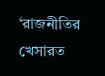‘রাজনীতির খেসারত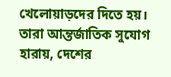খেলোয়াড়দের দিতে হয়। তারা আন্তর্জাতিক সুযোগ হারায়, দেশের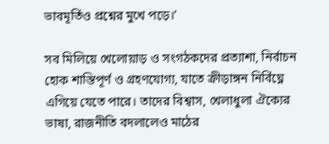ভাবমূর্তিও প্রশ্নের মুখে পড়ে।’

সব মিলিয়ে খেলোয়াড় ও সংগঠকদের প্রত্যাশা, নির্বাচন হোক শান্তিপূর্ণ ও গ্রহণযোগ্য, যাতে ক্রীড়াঙ্গন নির্বিঘ্নে এগিয়ে যেতে পারে। তাদের বিশ্বাস, খেলাধুলা ঐক্যের ভাষা, রাজনীতি বদলালেও মাঠের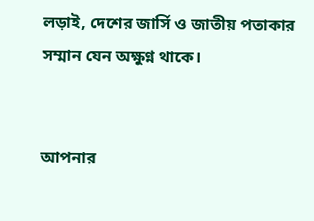লড়াই, দেশের জার্সি ও জাতীয় পতাকার সম্মান যেন অক্ষুণ্ন থাকে।


আপনার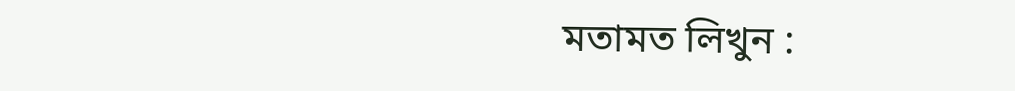মতামত লিখুন :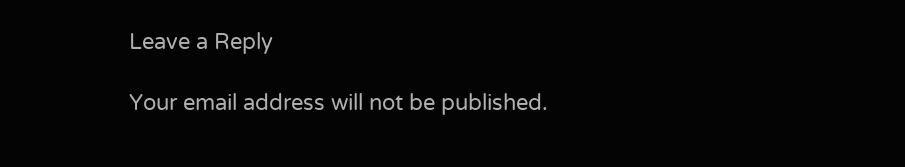Leave a Reply

Your email address will not be published.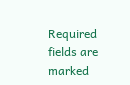Required fields are marked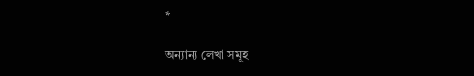*

অন্যান্য লেখা সমূহ